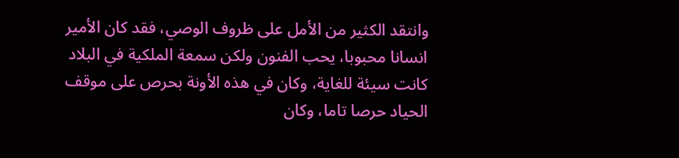وانتقد الكثير من الأمل على ظروف الوصي، فقد كان الأمير انسانا محبوبا، يحب الفنون ولكن سمعة الملكية في البلاد كانت سيئة للغاية، وكان في هذه الأونة بحرص على موقف الحياد حرصا تاما، وكان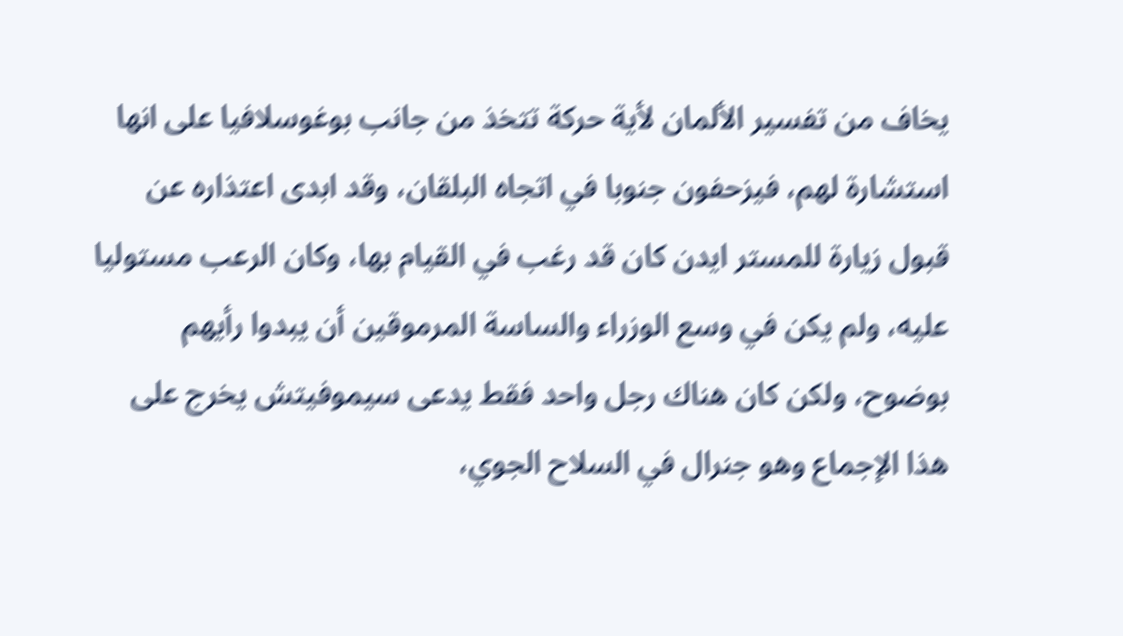يخاف من تفسير الألمان لأية حركة تتخذ من جانب بوغوسلافيا على انها استشارة لهم، فيزحفون جنوبا في اتجاه البلقان، وقد ابدى اعتذاره عن قبول زيارة للمستر ايدن كان قد رغب في القيام بها، وكان الرعب مستوليا عليه، ولم يكن في وسع الوزراء والساسة المرموقين أن يبدوا رأيهم بوضوح، ولكن كان هناك رجل واحد فقط يدعى سيموفيتش يخرج على هذا الإجماع وهو جنرال في السلاح الجوي،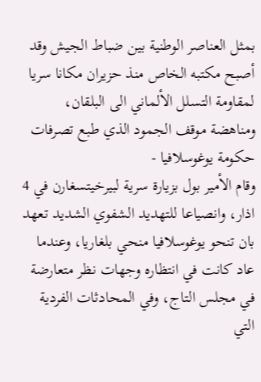بمثل العناصر الوطنية بين ضباط الجيش وقد أصبح مكتبه الخاص منذ حزيران مكانا سريا لمقاومة التسلل الألماني الى البلقان، ومناهضة موقف الجمود الذي طبع تصرفات حكومة يوغوسلافيا -
وقام الأمير بول بزيارة سرية لبيرخيتسغارن في 4 اذار، وانصياعا للتهديد الشفوي الشديد تعهد بان تنحو يوغوسلافيا منحي بلغاريا، وعندما
عاد كانت في انتظاره وجهات نظر متعارضة في مجلس التاج، وفي المحادثات الفردية التي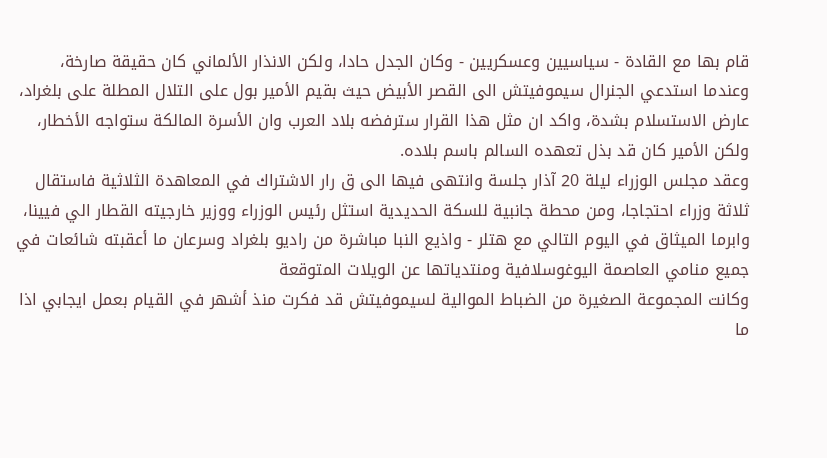قام بها مع القادة - سياسيين وعسكريين - وكان الجدل حادا، ولكن الانذار الألماني كان حقيقة صارخة، وعندما استدعي الجنرال سيموفيتش الى القصر الأبيض حيث بقيم الأمير بول على التلال المطلة على بلغراد، عارض الاستسلام بشدة، واكد ان مثل هذا القرار سترفضه بلاد العرب وان الأسرة المالكة ستواجه الأخطار، ولكن الأمير كان قد بذل تعهده السالم باسم بلاده.
وعقد مجلس الوزراء ليلة 20 آذار جلسة وانتهى فيها الى ق رار الاشتراك في المعاهدة الثلاثية فاستقال ثلاثة وزراء احتجاجا، ومن محطة جانبية للسكة الحديدية استثل رئيس الوزراء ووزير خارجيته القطار الي فيينا، وابرما الميثاق في اليوم التالي مع هتلر - واذيع النبا مباشرة من راديو بلغراد وسرعان ما أعقبته شائعات في جميع منامي العاصمة اليوغوسلافية ومنتدياتها عن الويلات المتوقعة
وكانت المجموعة الصغيرة من الضباط الموالية لسيموفيتش قد فكرت منذ أشهر في القيام بعمل ايجابي اذا ما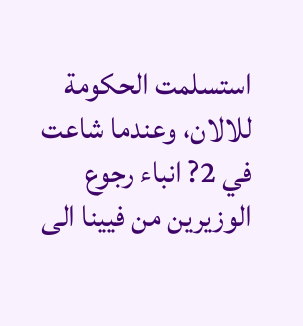استسلمت الحكومة للالان، وعندما شاعت في 2? انباء رجوع الوزيرين من فيينا الى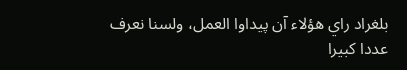بلغراد راي هؤلاء آن پيداوا العمل، ولسنا نعرف عددا كبيرا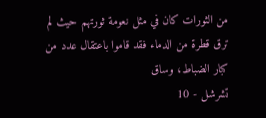من الثورات كان في مثل نعومة ثورتهم حيث لم ترق قطرة من الدماء فقد قاموا باعتقال عدد من كبار الضباط، وساق
تشرشل - 10